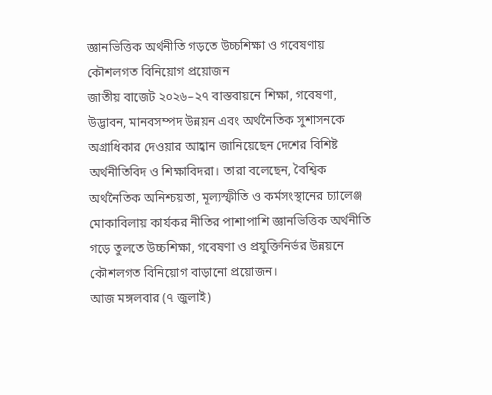জ্ঞানভিত্তিক অর্থনীতি গড়তে উচ্চশিক্ষা ও গবেষণায় কৌশলগত বিনিয়োগ প্রয়োজন
জাতীয় বাজেট ২০২৬–২৭ বাস্তবায়নে শিক্ষা, গবেষণা, উদ্ভাবন, মানবসম্পদ উন্নয়ন এবং অর্থনৈতিক সুশাসনকে অগ্রাধিকার দেওয়ার আহ্বান জানিয়েছেন দেশের বিশিষ্ট অর্থনীতিবিদ ও শিক্ষাবিদরা। তারা বলেছেন, বৈশ্বিক অর্থনৈতিক অনিশ্চয়তা, মূল্যস্ফীতি ও কর্মসংস্থানের চ্যালেঞ্জ মোকাবিলায় কার্যকর নীতির পাশাপাশি জ্ঞানভিত্তিক অর্থনীতি গড়ে তুলতে উচ্চশিক্ষা, গবেষণা ও প্রযুক্তিনির্ভর উন্নয়নে কৌশলগত বিনিয়োগ বাড়ানো প্রয়োজন।
আজ মঙ্গলবার (৭ জুলাই)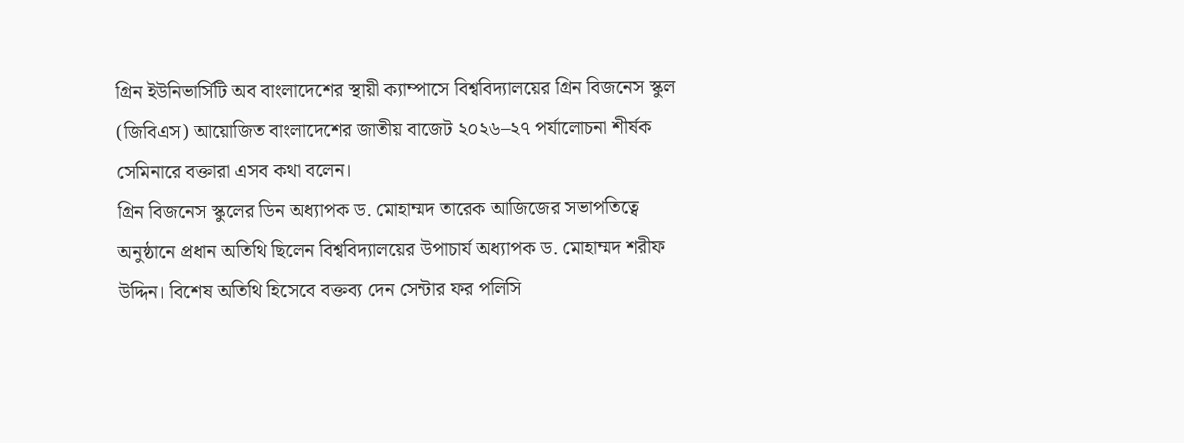গ্রিন ইউনিভার্সিটি অব বাংলাদেশের স্থায়ী ক্যাম্পাসে বিশ্ববিদ্যালয়ের গ্রিন বিজনেস স্কুল (জিবিএস) আয়োজিত বাংলাদেশের জাতীয় বাজেট ২০২৬–২৭ পর্যালোচনা শীর্ষক সেমিনারে বক্তারা এসব কথা বলেন।
গ্রিন বিজনেস স্কুলের ডিন অধ্যাপক ড. মোহাম্মদ তারেক আজিজের সভাপতিত্বে অনুষ্ঠানে প্রধান অতিথি ছিলেন বিশ্ববিদ্যালয়ের উপাচার্য অধ্যাপক ড. মোহাম্মদ শরীফ উদ্দিন। বিশেষ অতিথি হিসেবে বক্তব্য দেন সেন্টার ফর পলিসি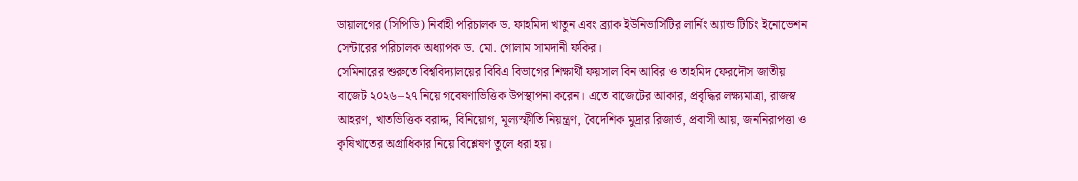ডায়ালগের (সিপিডি) নির্বাহী পরিচালক ড. ফাহমিদা খাতুন এবং ব্র্যাক ইউনিভার্সিটির লার্নিং অ্যান্ড টিচিং ইনোভেশন সেন্টারের পরিচালক অধ্যাপক ড. মো. গোলাম সামদানী ফকির।
সেমিনারের শুরুতে বিশ্ববিদ্যালয়ের বিবিএ বিভাগের শিক্ষার্থী ফয়সাল বিন আবির ও তাহমিদ ফেরদৌস জাতীয় বাজেট ২০২৬–২৭ নিয়ে গবেষণাভিত্তিক উপস্থাপনা করেন। এতে বাজেটের আকার, প্রবৃদ্ধির লক্ষ্যমাত্রা, রাজস্ব আহরণ, খাতভিত্তিক বরাদ্দ, বিনিয়োগ, মূল্যস্ফীতি নিয়ন্ত্রণ, বৈদেশিক মুদ্রার রিজার্ভ, প্রবাসী আয়, জননিরাপত্তা ও কৃষিখাতের অগ্রাধিকার নিয়ে বিশ্লেষণ তুলে ধরা হয়।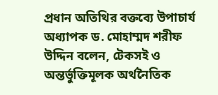প্রধান অতিথির বক্তব্যে উপাচার্য অধ্যাপক ড. মোহাম্মদ শরীফ উদ্দিন বলেন, টেকসই ও অন্তর্ভুক্তিমূলক অর্থনৈতিক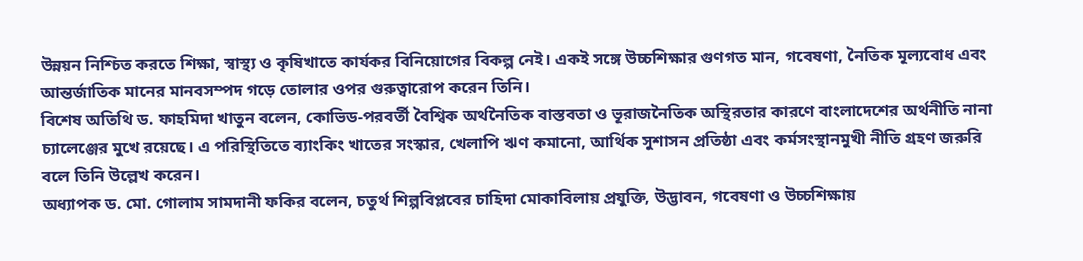উন্নয়ন নিশ্চিত করতে শিক্ষা, স্বাস্থ্য ও কৃষিখাতে কার্যকর বিনিয়োগের বিকল্প নেই। একই সঙ্গে উচ্চশিক্ষার গুণগত মান, গবেষণা, নৈতিক মূল্যবোধ এবং আন্তর্জাতিক মানের মানবসম্পদ গড়ে তোলার ওপর গুরুত্বারোপ করেন তিনি।
বিশেষ অতিথি ড. ফাহমিদা খাতুন বলেন, কোভিড-পরবর্তী বৈশ্বিক অর্থনৈতিক বাস্তবতা ও ভূরাজনৈতিক অস্থিরতার কারণে বাংলাদেশের অর্থনীতি নানা চ্যালেঞ্জের মুখে রয়েছে। এ পরিস্থিতিতে ব্যাংকিং খাতের সংস্কার, খেলাপি ঋণ কমানো, আর্থিক সুশাসন প্রতিষ্ঠা এবং কর্মসংস্থানমুখী নীতি গ্রহণ জরুরি বলে তিনি উল্লেখ করেন।
অধ্যাপক ড. মো. গোলাম সামদানী ফকির বলেন, চতুর্থ শিল্পবিপ্লবের চাহিদা মোকাবিলায় প্রযুক্তি, উদ্ভাবন, গবেষণা ও উচ্চশিক্ষায়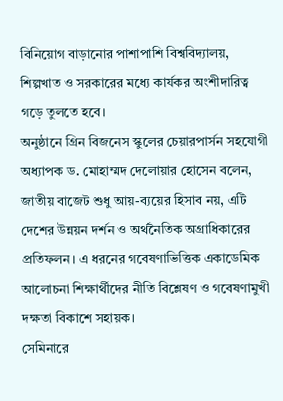বিনিয়োগ বাড়ানোর পাশাপাশি বিশ্ববিদ্যালয়, শিল্পখাত ও সরকারের মধ্যে কার্যকর অংশীদারিত্ব গড়ে তুলতে হবে।
অনুষ্ঠানে গ্রিন বিজনেস স্কুলের চেয়ারপার্সন সহযোগী অধ্যাপক ড. মোহাম্মদ দেলোয়ার হোসেন বলেন, জাতীয় বাজেট শুধু আয়-ব্যয়ের হিসাব নয়, এটি দেশের উন্নয়ন দর্শন ও অর্থনৈতিক অগ্রাধিকারের প্রতিফলন। এ ধরনের গবেষণাভিত্তিক একাডেমিক আলোচনা শিক্ষার্থীদের নীতি বিশ্লেষণ ও গবেষণামুখী দক্ষতা বিকাশে সহায়ক।
সেমিনারে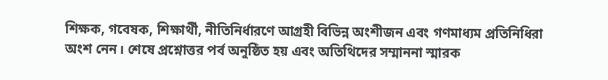শিক্ষক, গবেষক, শিক্ষার্থী, নীতিনির্ধারণে আগ্রহী বিভিন্ন অংশীজন এবং গণমাধ্যম প্রতিনিধিরা অংশ নেন। শেষে প্রশ্নোত্তর পর্ব অনুষ্ঠিত হয় এবং অতিথিদের সম্মাননা স্মারক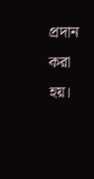প্রদান করা হয়।